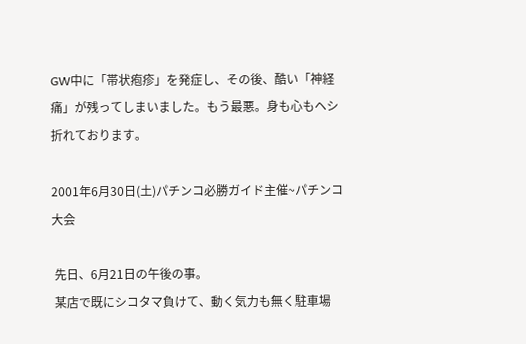GW中に「帯状疱疹」を発症し、その後、酷い「神経痛」が残ってしまいました。もう最悪。身も心もヘシ折れております。

2001年6月30日(土)パチンコ必勝ガイド主催~パチンコ大会

 先日、6月21日の午後の事。
 某店で既にシコタマ負けて、動く気力も無く駐車場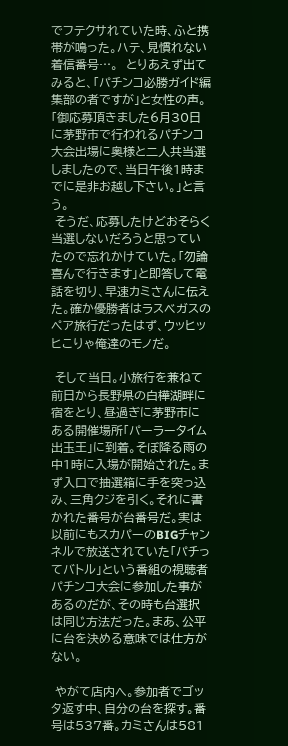でフテクサれていた時、ふと携帯が鳴った。ハテ、見慣れない着信番号…。  とりあえず出てみると、「パチンコ必勝ガイド編集部の者ですが」と女性の声。「御応募頂きました6月30日に茅野市で行われるパチンコ大会出場に奥様と二人共当選しましたので、当日午後1時までに是非お越し下さい。」と言う。
 そうだ、応募したけどおそらく当選しないだろうと思っていたので忘れかけていた。「勿論喜んで行きます」と即答して電話を切り、早速カミさんに伝えた。確か優勝者はラスベガスのペア旅行だったはず、ウッヒッヒこりゃ俺達のモノだ。

 そして当日。小旅行を兼ねて前日から長野県の白樺湖畔に宿をとり、昼過ぎに茅野市にある開催場所「パーラータイム出玉王」に到着。そぼ降る雨の中1時に入場が開始された。まず入口で抽選箱に手を突っ込み、三角クジを引く。それに書かれた番号が台番号だ。実は以前にもスカパーのBIGチャンネルで放送されていた「パチってバトル」という番組の視聴者パチンコ大会に参加した事があるのだが、その時も台選択は同じ方法だった。まあ、公平に台を決める意味では仕方がない。

 やがて店内へ。参加者でゴッタ返す中、自分の台を探す。番号は537番。カミさんは581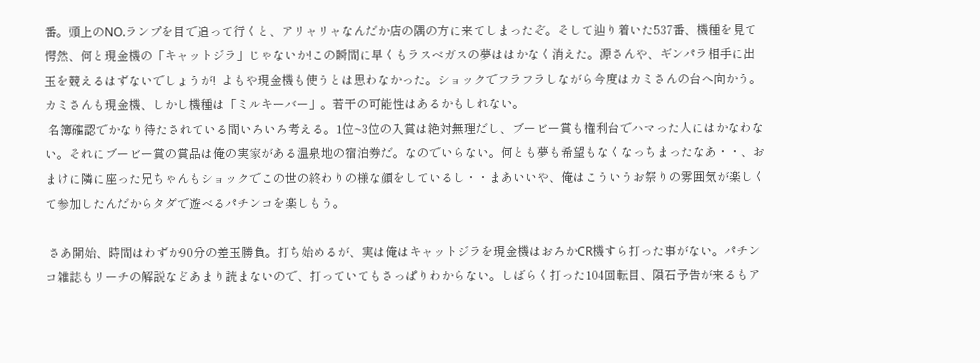番。頭上のNO.ランプを目で追って行くと、アリャリャなんだか店の隅の方に来てしまったぞ。そして辿り着いた537番、機種を見て愕然、何と現金機の「キャットジラ」じゃないか!この瞬間に早くもラスベガスの夢ははかなく消えた。源さんや、ギンパラ相手に出玉を競えるはずないでしょうが!  よもや現金機も使うとは思わなかった。ショックでフラフラしながら今度はカミさんの台へ向かう。カミさんも現金機、しかし機種は「ミルキーバー」。若干の可能性はあるかもしれない。
 名簿確認でかなり待たされている間いろいろ考える。1位~3位の入賞は絶対無理だし、ブービー賞も権利台でハマった人にはかなわない。それにブービー賞の賞品は俺の実家がある温泉地の宿泊券だ。なのでいらない。何とも夢も希望もなくなっちまったなあ・・、おまけに隣に座った兄ちゃんもショックでこの世の終わりの様な顔をしているし・・まあいいや、俺はこういうお祭りの雰囲気が楽しくて参加したんだからタダで遊べるパチンコを楽しもう。

 さあ開始、時間はわずか90分の差玉勝負。打ち始めるが、実は俺はキャットジラを現金機はおろかCR機すら打った事がない。パチンコ雑誌もリーチの解説などあまり読まないので、打っていてもさっぱりわからない。しばらく打った104回転目、隕石予告が来るもア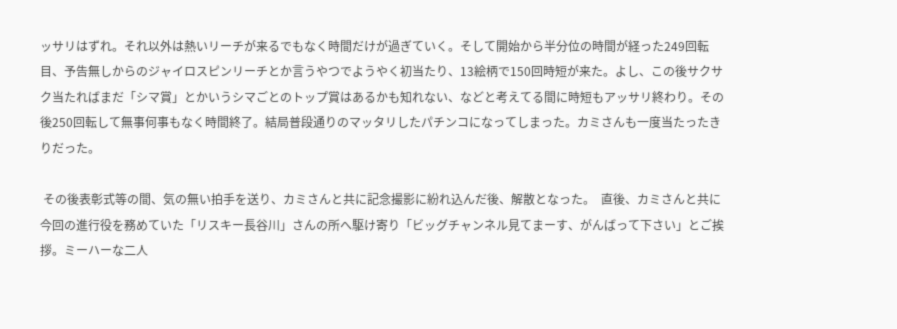ッサリはずれ。それ以外は熱いリーチが来るでもなく時間だけが過ぎていく。そして開始から半分位の時間が経った249回転目、予告無しからのジャイロスピンリーチとか言うやつでようやく初当たり、13絵柄で150回時短が来た。よし、この後サクサク当たればまだ「シマ賞」とかいうシマごとのトップ賞はあるかも知れない、などと考えてる間に時短もアッサリ終わり。その後250回転して無事何事もなく時間終了。結局普段通りのマッタリしたパチンコになってしまった。カミさんも一度当たったきりだった。

 その後表彰式等の間、気の無い拍手を送り、カミさんと共に記念撮影に紛れ込んだ後、解散となった。  直後、カミさんと共に今回の進行役を務めていた「リスキー長谷川」さんの所へ駆け寄り「ビッグチャンネル見てまーす、がんばって下さい」とご挨拶。ミーハーな二人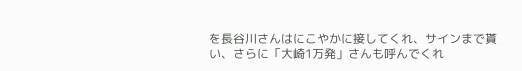を長谷川さんはにこやかに接してくれ、サインまで貰い、さらに「大崎1万発」さんも呼んでくれ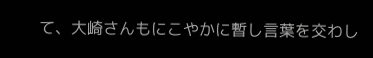て、大崎さんもにこやかに暫し言葉を交わし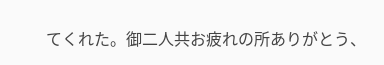てくれた。御二人共お疲れの所ありがとう、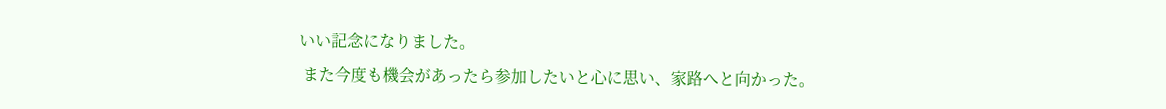いい記念になりました。
 また今度も機会があったら参加したいと心に思い、家路へと向かった。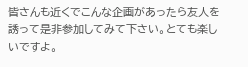皆さんも近くでこんな企画があったら友人を誘って是非参加してみて下さい。とても楽しいですよ。